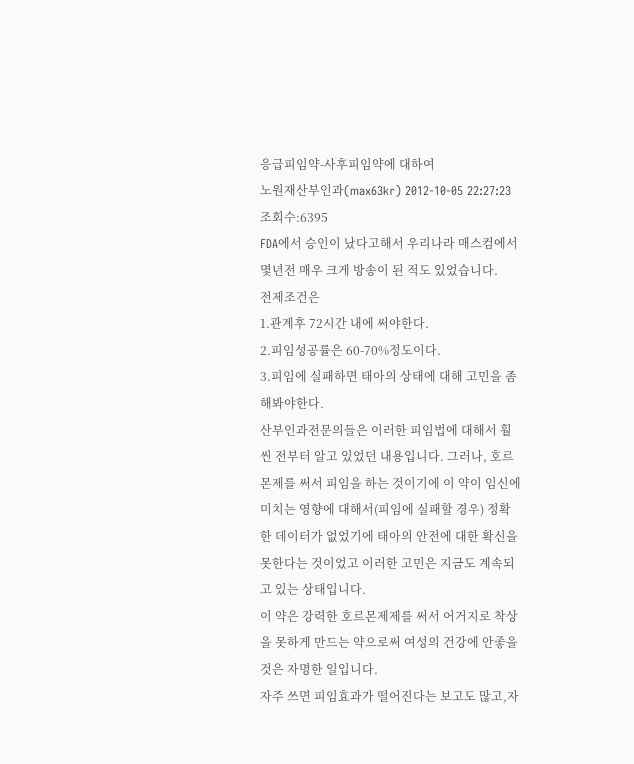응급피임약-사후피임약에 대하여
노원재산부인과(max63kr) 2012-10-05 22:27:23 조회수:6395
FDA에서 승인이 났다고해서 우리나라 매스컴에서 몇년전 매우 크게 방송이 된 적도 있었습니다.
전제조건은
1.관계후 72시간 내에 써야한다.
2.피임성공률은 60-70%정도이다.
3.피임에 실패하면 태아의 상태에 대해 고민을 좀 해봐야한다.
산부인과전문의들은 이러한 피임법에 대해서 훨씬 전부터 알고 있었던 내용입니다. 그러나, 호르몬제를 써서 피임을 하는 것이기에 이 약이 임신에 미치는 영향에 대해서(피임에 실패할 경우) 정확한 데이터가 없었기에 태아의 안전에 대한 확신을 못한다는 것이었고 이러한 고민은 지금도 계속되고 있는 상태입니다.
이 약은 강력한 호르몬제제를 써서 어거지로 착상을 못하게 만드는 약으로써 여성의 건강에 안좋을 것은 자명한 일입니다.
자주 쓰면 피임효과가 떨어진다는 보고도 많고,자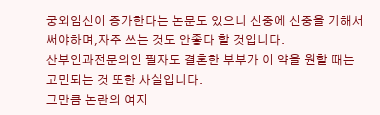궁외임신이 증가한다는 논문도 있으니 신중에 신중을 기해서 써야하며,자주 쓰는 것도 안좋다 할 것입니다.
산부인과전문의인 필자도 결혼한 부부가 이 약을 원할 때는 고민되는 것 또한 사실입니다.
그만큼 논란의 여지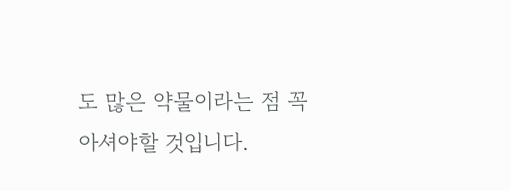도 많은 약물이라는 점 꼭 아셔야할 것입니다.